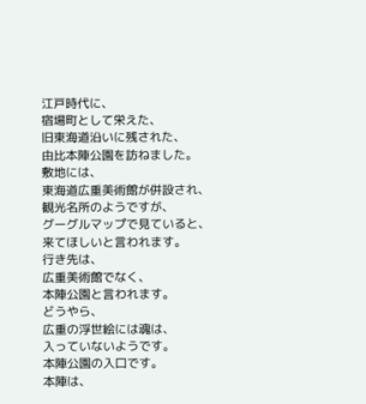江戸時代に、
宿場町として栄えた、
旧東海道沿いに残された、
由比本陣公園を訪ねました。
敷地には、
東海道広重美術館が併設され、
観光名所のようですが、
グーグルマップで見ていると、
来てほしいと言われます。
行き先は、
広重美術館でなく、
本陣公園と言われます。
どうやら、
広重の浮世絵には魂は、
入っていないようです。
本陣公園の入口です。
本陣は、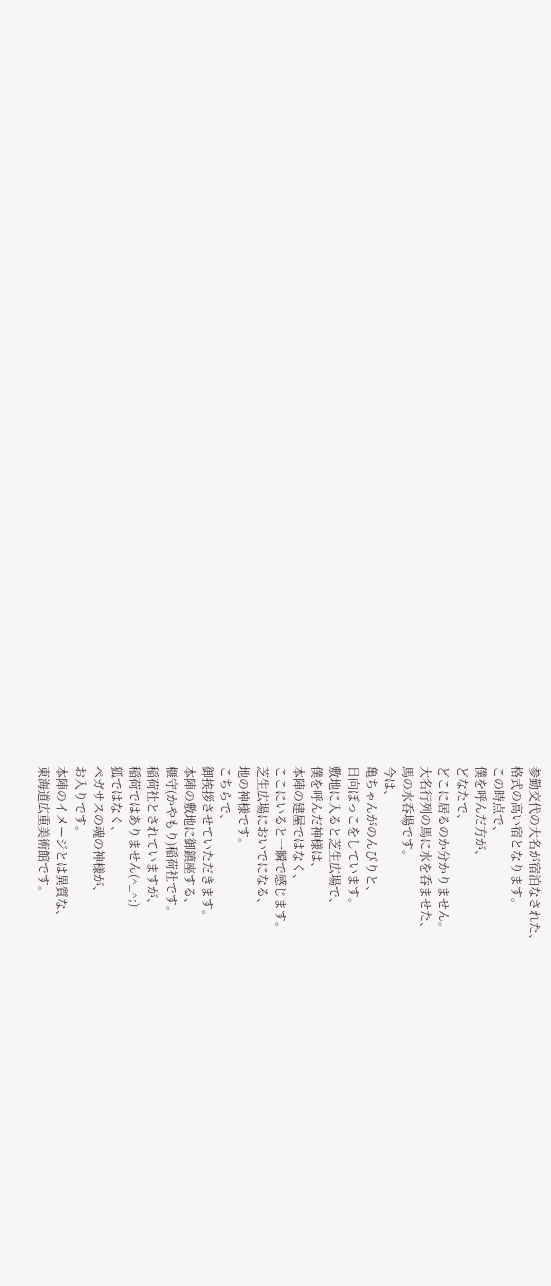参勤交代の大名が宿泊なされた、
格式の高い宿となります。
この時点で、
僕を呼んだ方が、
どなたで、
どこに居るのか分かりません。
大名行列の馬に水を呑ませた、
馬の水呑場です。
今は、
亀ちゃんがのんびりと、
日向ぼっこをしています。
敷地に入ると芝生広場で、
僕を呼んだ神様は、
本陣の建屋ではなく、
ここにいると一瞬で感じます。
芝生広場においでになる、
地の神様です。
こちらで、
御挨拶させていただきます。
本陣の敷地に御鎮座する、
榧守(かやもり)稲荷社です。
稲荷社とされていますが、
稲荷ではありません(^_^;)
狐ではなく、
ペガサスの魂の神様が、
お入りです。
本陣のイメージとは異質な、
東海道広重美術館です。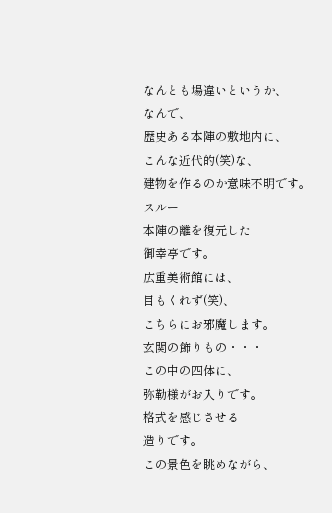なんとも場違いというか、
なんで、
歴史ある本陣の敷地内に、
こんな近代的(笑)な、
建物を作るのか意味不明です。
スルー
本陣の離を復元した
御幸亭です。
広重美術館には、
目もくれず(笑)、
こちらにお邪魔します。
玄関の飾りもの・・・
この中の四体に、
弥勒様がお入りです。
格式を感じさせる
造りです。
この景色を眺めながら、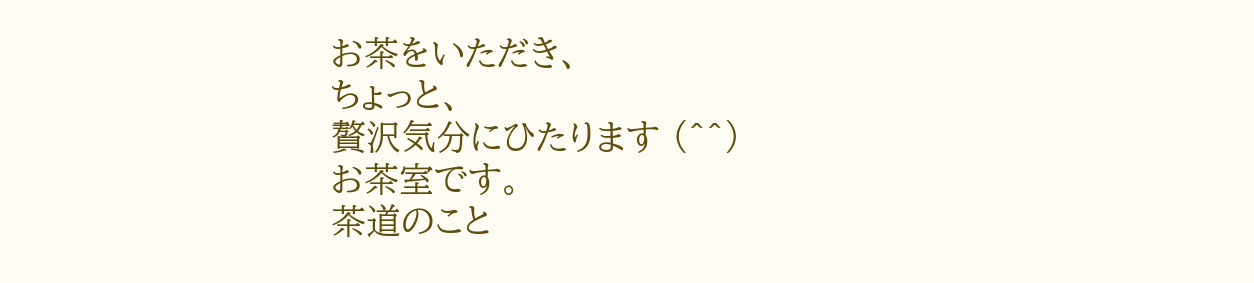お茶をいただき、
ちょっと、
贅沢気分にひたります (^^)
お茶室です。
茶道のこと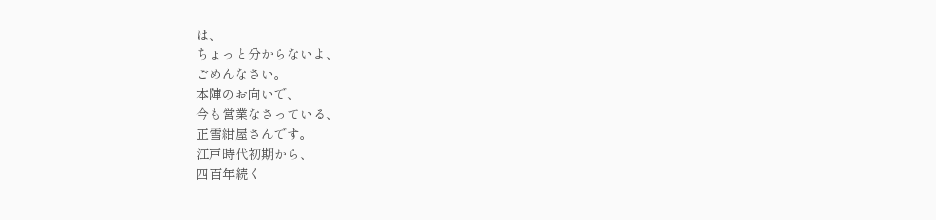は、
ちょっと分からないよ、
ごめんなさい。
本陣のお向いで、
今も営業なさっている、
正雪紺屋さんです。
江戸時代初期から、
四百年続く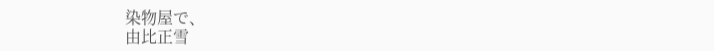染物屋で、
由比正雪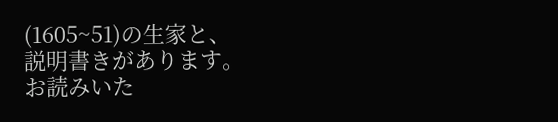(1605~51)の生家と、
説明書きがあります。
お読みいた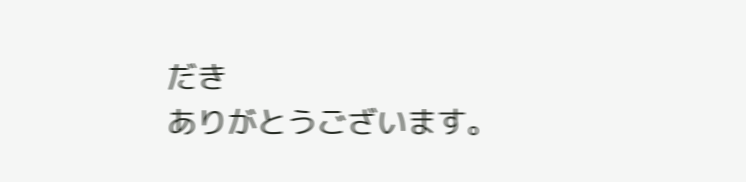だき
ありがとうございます。